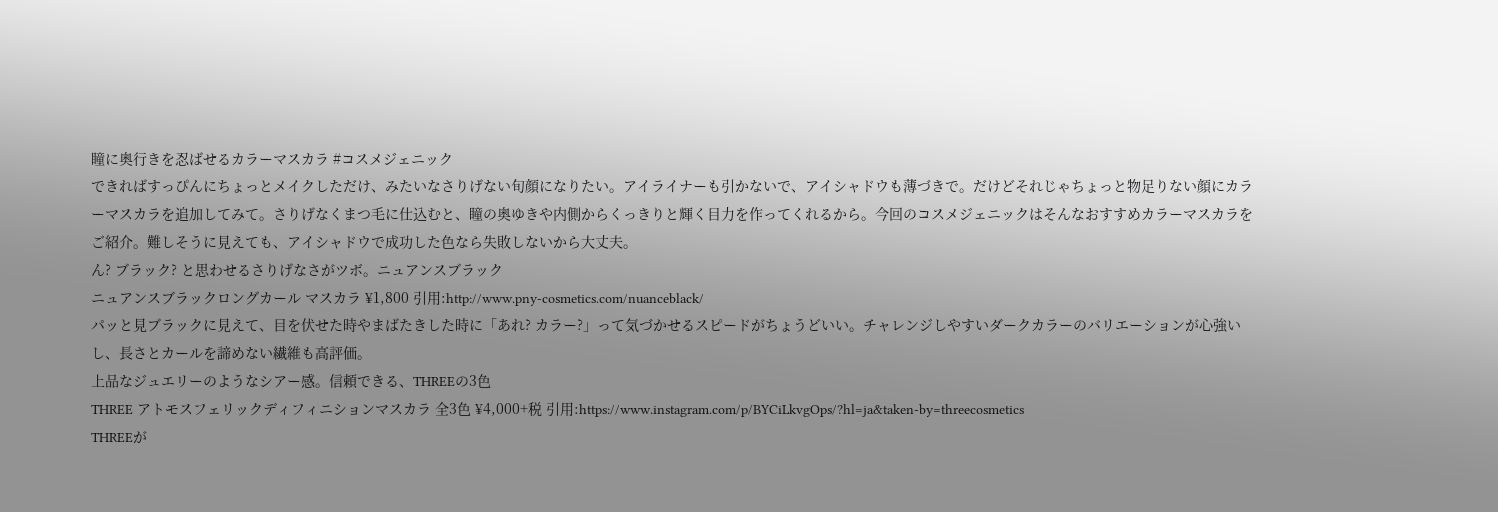瞳に奥行きを忍ばせるカラーマスカラ #コスメジェニック
できればすっぴんにちょっとメイクしただけ、みたいなさりげない旬顔になりたい。アイライナーも引かないで、アイシャドウも薄づきで。だけどそれじゃちょっと物足りない顔にカラーマスカラを追加してみて。さりげなくまつ毛に仕込むと、瞳の奥ゆきや内側からくっきりと輝く目力を作ってくれるから。今回のコスメジェニックはそんなおすすめカラーマスカラをご紹介。難しそうに見えても、アイシャドウで成功した色なら失敗しないから大丈夫。
ん? ブラック? と思わせるさりげなさがツボ。ニュアンスブラック
ニュアンスブラックロングカール マスカラ ¥1,800 引用:http://www.pny-cosmetics.com/nuanceblack/
パッと見ブラックに見えて、目を伏せた時やまばたきした時に「あれ? カラー?」って気づかせるスピードがちょうどいい。チャレンジしやすいダークカラーのバリエーションが心強いし、長さとカールを諦めない繊維も高評価。
上品なジュエリーのようなシアー感。信頼できる、THREEの3色
THREE アトモスフェリックディフィニションマスカラ 全3色 ¥4,000+税 引用:https://www.instagram.com/p/BYCiLkvgOps/?hl=ja&taken-by=threecosmetics
THREEが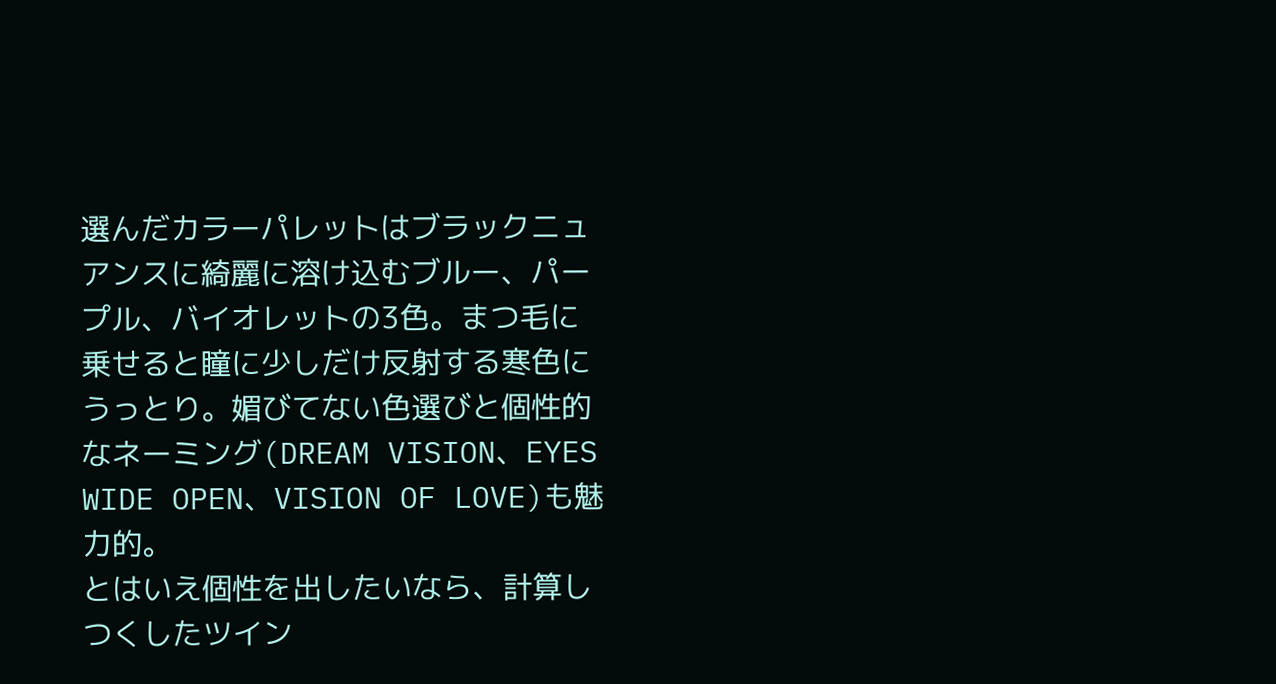選んだカラーパレットはブラックニュアンスに綺麗に溶け込むブルー、パープル、バイオレットの3色。まつ毛に乗せると瞳に少しだけ反射する寒色にうっとり。媚びてない色選びと個性的なネーミング(DREAM VISION、EYES WIDE OPEN、VISION OF LOVE)も魅力的。
とはいえ個性を出したいなら、計算しつくしたツイン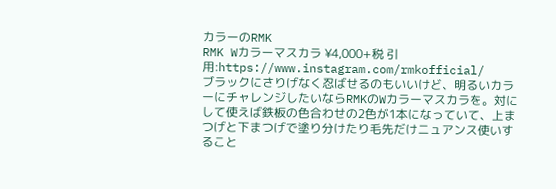カラーのRMK
RMK Wカラーマスカラ ¥4,000+税 引用:https://www.instagram.com/rmkofficial/
ブラックにさりげなく忍ばせるのもいいけど、明るいカラーにチャレンジしたいならRMKのWカラーマスカラを。対にして使えば鉄板の色合わせの2色が1本になっていて、上まつげと下まつげで塗り分けたり毛先だけニュアンス使いすること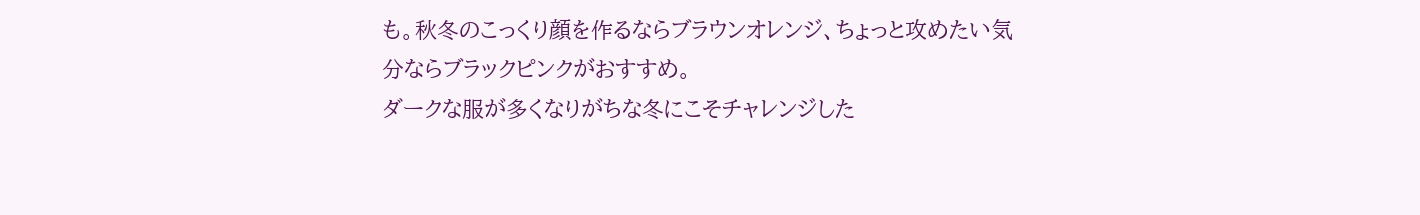も。秋冬のこっくり顔を作るならブラウンオレンジ、ちょっと攻めたい気分ならブラックピンクがおすすめ。
ダークな服が多くなりがちな冬にこそチャレンジした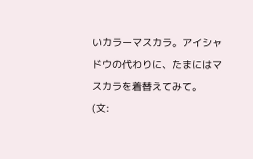いカラーマスカラ。アイシャドウの代わりに、たまにはマスカラを着替えてみて。
(文: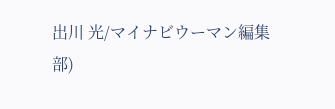出川 光/マイナビウーマン編集部)